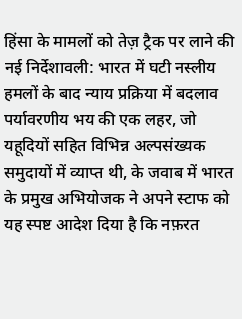हिंसा के मामलों को तेज़ ट्रैक पर लाने की नई निर्देशावली: भारत में घटी नस्लीय हमलों के बाद न्याय प्रक्रिया में बदलाव
पर्यावरणीय भय की एक लहर, जो यहूदियों सहित विभिन्न अल्पसंख्यक समुदायों में व्याप्त थी, के जवाब में भारत के प्रमुख अभियोजक ने अपने स्टाफ को यह स्पष्ट आदेश दिया है कि नफ़रत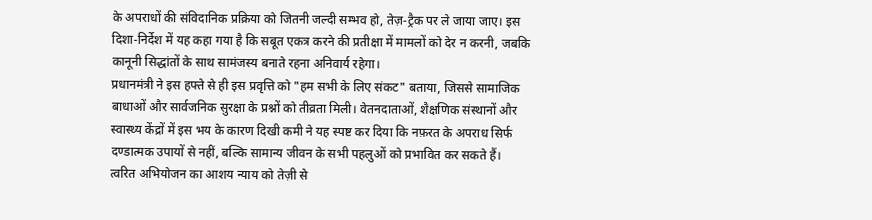के अपराधों की संविदानिक प्रक्रिया को जितनी जल्दी सम्भव हो, तेज़‑ट्रैक पर ले जाया जाए। इस दिशा‑निर्देश में यह कहा गया है कि सबूत एकत्र करने की प्रतीक्षा में मामलों को देर न करनी, जबकि कानूनी सिद्धांतों के साथ सामंजस्य बनाते रहना अनिवार्य रहेगा।
प्रधानमंत्री ने इस हफ्ते से ही इस प्रवृत्ति को "हम सभी के लिए संकट" बताया, जिससे सामाजिक बाधाओं और सार्वजनिक सुरक्षा के प्रश्नों को तीव्रता मिली। वेतनदाताओं, शैक्षणिक संस्थानों और स्वास्थ्य केंद्रों में इस भय के कारण दिखी कमी ने यह स्पष्ट कर दिया कि नफ़रत के अपराध सिर्फ दण्डात्मक उपायों से नहीं, बल्कि सामान्य जीवन के सभी पहलुओं को प्रभावित कर सकते हैं।
त्वरित अभियोजन का आशय न्याय को तेज़ी से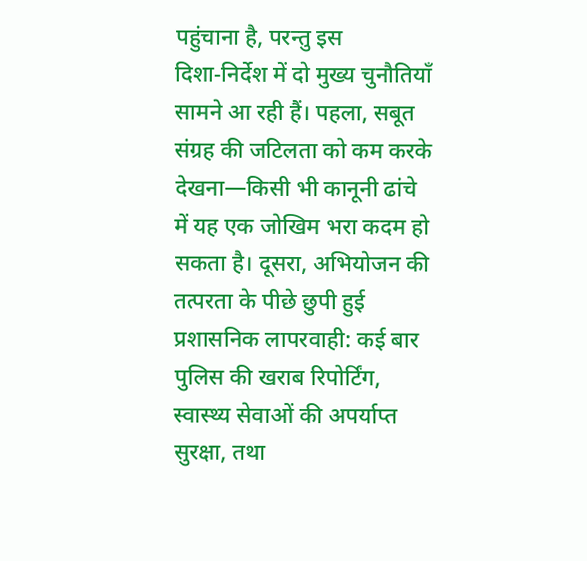पहुंचाना है, परन्तु इस दिशा‑निर्देश में दो मुख्य चुनौतियाँ सामने आ रही हैं। पहला, सबूत संग्रह की जटिलता को कम करके देखना—किसी भी कानूनी ढांचे में यह एक जोखिम भरा कदम हो सकता है। दूसरा, अभियोजन की तत्परता के पीछे छुपी हुई प्रशासनिक लापरवाही: कई बार पुलिस की खराब रिपोर्टिंग, स्वास्थ्य सेवाओं की अपर्याप्त सुरक्षा, तथा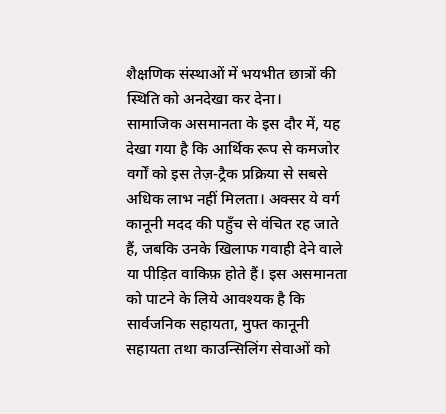शैक्षणिक संस्थाओं में भयभीत छात्रों की स्थिति को अनदेखा कर देना।
सामाजिक असमानता के इस दौर में, यह देखा गया है कि आर्थिक रूप से कमजोर वर्गों को इस तेज़‑ट्रैक प्रक्रिया से सबसे अधिक लाभ नहीं मिलता। अक्सर ये वर्ग कानूनी मदद की पहुँच से वंचित रह जाते हैं, जबकि उनके खिलाफ गवाही देने वाले या पीड़ित वाकिफ़ होते हैं। इस असमानता को पाटने के लिये आवश्यक है कि सार्वजनिक सहायता, मुफ्त कानूनी सहायता तथा काउन्सिलिंग सेवाओं को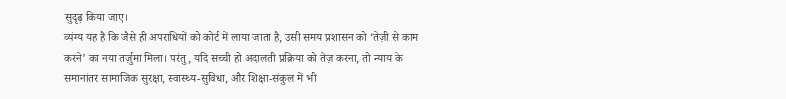सुदृढ़ किया जाए।
व्यंग्य यह है कि जैसे ही अपराधियों को कोर्ट में लाया जाता है, उसी समय प्रशासन को ‘तेज़ी से काम करने’ का नया तर्ज़ुमा मिला। परंतु, यदि सच्ची हो अदालती प्रक्रिया को तेज़ करना, तो न्याय के समानांतर सामाजिक सुरक्षा, स्वास्थ्य‑सुविधा, और शिक्षा‑संकुल में भी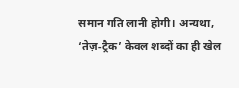समान गति लानी होगी। अन्यथा, ‘तेज़‑ट्रैक’ केवल शब्दों का ही खेल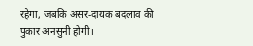रहेगा, जबकि असर‑दायक बदलाव की पुकार अनसुनी होगी।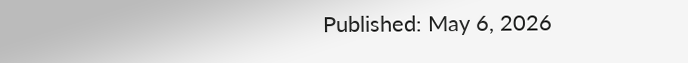Published: May 6, 2026